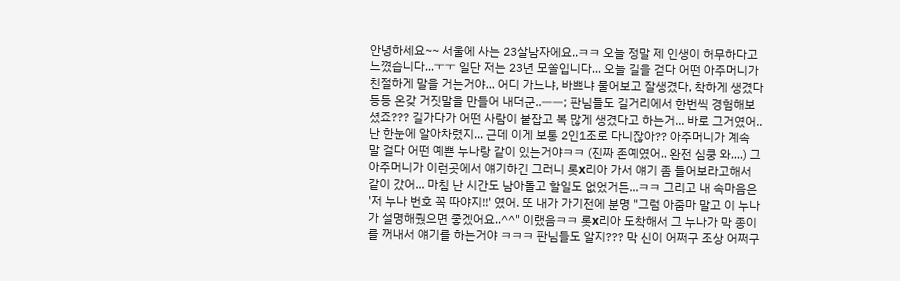안녕하세요~~ 서울에 사는 23살남자에요..ㅋㅋ 오늘 정말 제 인생이 허무하다고 느꼈습니다...ㅜㅜ 일단 저는 23년 모쏠입니다... 오늘 길을 걷다 어떤 아주머니가 친절하게 말을 거는거야... 어디 가느냐, 바쁘냐 물어보고 잘생겼다, 착하게 생겼다 등등 온갖 거짓말을 만들어 내더군..ㅡㅡ; 판님들도 길거리에서 한번씩 경험해보셨죠??? 길가다가 어떤 사람이 붙잡고 복 많게 생겼다고 하는거... 바로 그거였어.. 난 한눈에 알아차렸지... 근데 이게 보통 2인1조로 다니잖아?? 아주머니가 계속 말 걸다 어떤 예쁜 누나랑 같이 있는거야ㅋㅋ (진짜 존예였어.. 완전 심쿵 와....) 그 아주머니가 이런곳에서 얘기하긴 그러니 롯x리아 가서 얘기 좀 들어보라고해서 같이 갔어... 마침 난 시간도 남아돌고 할일도 없었거든...ㅋㅋ 그리고 내 속마음은 '저 누나 번호 꼭 따야지!!' 였어. 또 내가 가기전에 분명 "그럼 아줌마 말고 이 누나가 설명해줬으면 좋겠어요..^^" 이랬음ㅋㅋ 롯x리아 도착해서 그 누나가 막 종이를 꺼내서 얘기를 하는거야 ㅋㅋㅋ 판님들도 알지??? 막 신이 어쩌구 조상 어쩌구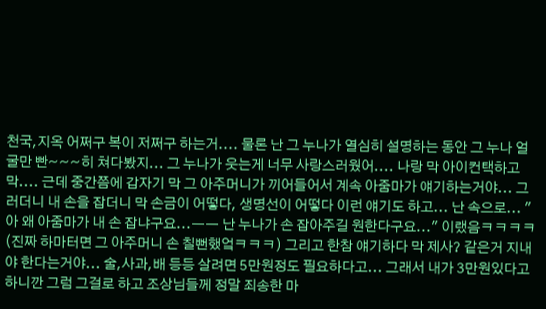천국,지옥 어쩌구 복이 저쩌구 하는거.... 물론 난 그 누나가 열심히 설명하는 동안 그 누나 얼굴만 빤~~~히 쳐다봤지... 그 누나가 웃는게 너무 사랑스러웠어.... 나랑 막 아이컨택하고 막.... 근데 중간쯤에 갑자기 막 그 아주머니가 끼어들어서 계속 아줌마가 얘기하는거야... 그러더니 내 손을 잡더니 막 손금이 어떻다, 생명선이 어떻다 이런 얘기도 하고... 난 속으로... "아 왜 아줌마가 내 손 잡냐구요...ㅡㅡ 난 누나가 손 잡아주길 원한다구요..." 이랬음ㅋㅋㅋㅋ (진짜 하마터면 그 아주머니 손 칠뻔했엌ㅋㅋㅋ) 그리고 한참 얘기하다 막 제사? 같은거 지내야 한다는거야... 술,사과,배 등등 살려면 5만원정도 필요하다고... 그래서 내가 3만원있다고 하니깐 그럼 그걸로 하고 조상님들께 정말 죄송한 마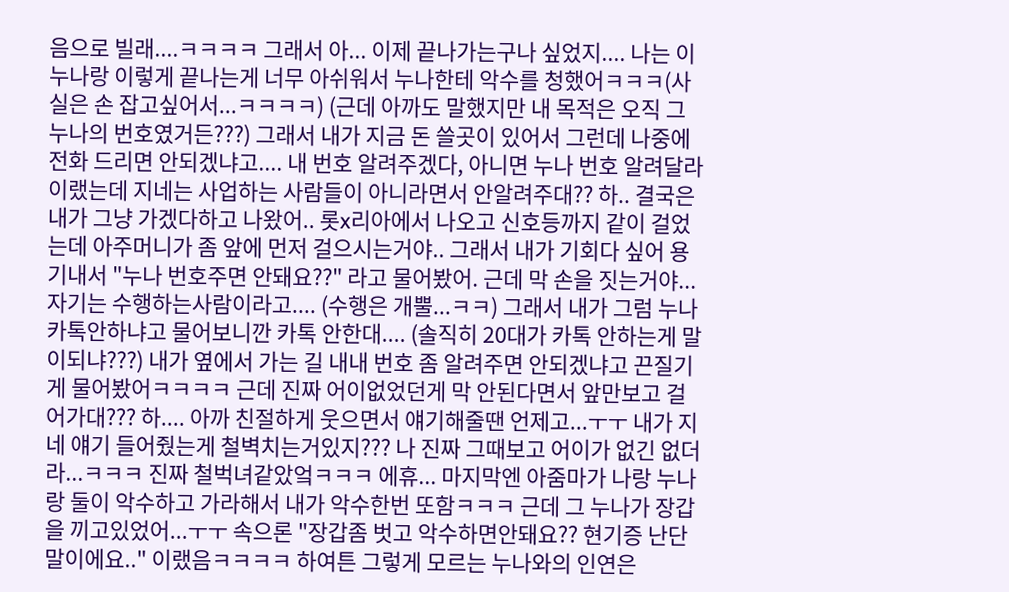음으로 빌래....ㅋㅋㅋㅋ 그래서 아... 이제 끝나가는구나 싶었지.... 나는 이 누나랑 이렇게 끝나는게 너무 아쉬워서 누나한테 악수를 청했어ㅋㅋㅋ(사실은 손 잡고싶어서...ㅋㅋㅋㅋ) (근데 아까도 말했지만 내 목적은 오직 그 누나의 번호였거든???) 그래서 내가 지금 돈 쓸곳이 있어서 그런데 나중에 전화 드리면 안되겠냐고.... 내 번호 알려주겠다, 아니면 누나 번호 알려달라 이랬는데 지네는 사업하는 사람들이 아니라면서 안알려주대?? 하.. 결국은 내가 그냥 가겠다하고 나왔어.. 롯x리아에서 나오고 신호등까지 같이 걸었는데 아주머니가 좀 앞에 먼저 걸으시는거야.. 그래서 내가 기회다 싶어 용기내서 "누나 번호주면 안돼요??" 라고 물어봤어. 근데 막 손을 짓는거야... 자기는 수행하는사람이라고.... (수행은 개뿔...ㅋㅋ) 그래서 내가 그럼 누나 카톡안하냐고 물어보니깐 카톡 안한대.... (솔직히 20대가 카톡 안하는게 말이되냐???) 내가 옆에서 가는 길 내내 번호 좀 알려주면 안되겠냐고 끈질기게 물어봤어ㅋㅋㅋㅋ 근데 진짜 어이없었던게 막 안된다면서 앞만보고 걸어가대??? 하.... 아까 친절하게 웃으면서 얘기해줄땐 언제고...ㅜㅜ 내가 지네 얘기 들어줬는게 철벽치는거있지??? 나 진짜 그때보고 어이가 없긴 없더라...ㅋㅋㅋ 진짜 철벅녀같았엌ㅋㅋㅋ 에휴... 마지막엔 아줌마가 나랑 누나랑 둘이 악수하고 가라해서 내가 악수한번 또함ㅋㅋㅋ 근데 그 누나가 장갑을 끼고있었어...ㅜㅜ 속으론 "장갑좀 벗고 악수하면안돼요?? 현기증 난단 말이에요.." 이랬음ㅋㅋㅋㅋ 하여튼 그렇게 모르는 누나와의 인연은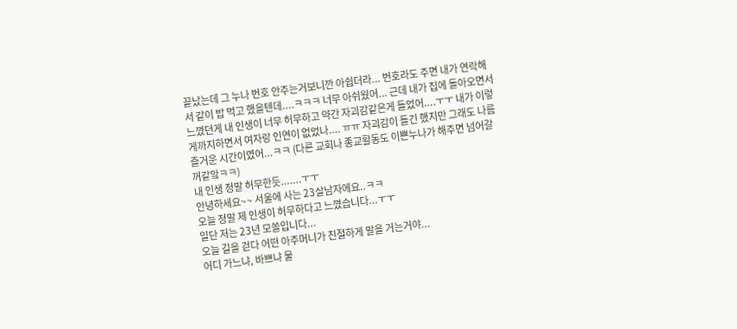끝났는데 그 누나 번호 안주는거보니깐 아쉽더라... 번호라도 주면 내가 연락해서 같이 밥 먹고 했을텐데....ㅋㅋㅋ 너무 아쉬웠어... 근데 내가 집에 돌아오면서 느꼈던게 내 인생이 너무 허무하고 약간 자괴감같은게 들었어....ㅜㅜ 내가 이렇게까지하면서 여자랑 인연이 없었나.... ㅠㅠ 자괴감이 들긴 했지만 그래도 나름 즐거운 시간이였어...ㅋㅋ (다른 교회나 종교활동도 이쁜누나가 해주면 넘어갈꺼같앜ㅋㅋ)
내 인생 정말 허무한듯.......ㅜㅜ
안녕하세요~~ 서울에 사는 23살남자에요..ㅋㅋ
오늘 정말 제 인생이 허무하다고 느꼈습니다...ㅜㅜ
일단 저는 23년 모쏠입니다...
오늘 길을 걷다 어떤 아주머니가 친절하게 말을 거는거야...
어디 가느냐, 바쁘냐 물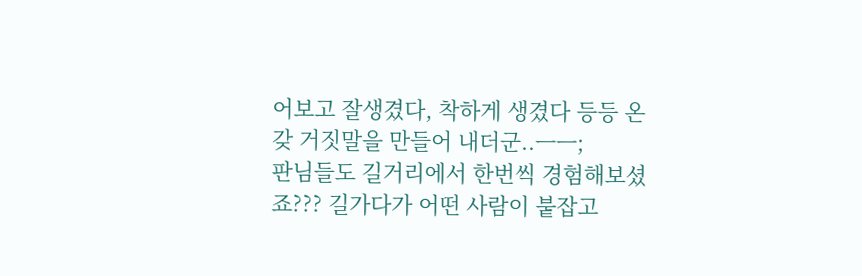어보고 잘생겼다, 착하게 생겼다 등등 온갖 거짓말을 만들어 내더군..ㅡㅡ;
판님들도 길거리에서 한번씩 경험해보셨죠??? 길가다가 어떤 사람이 붙잡고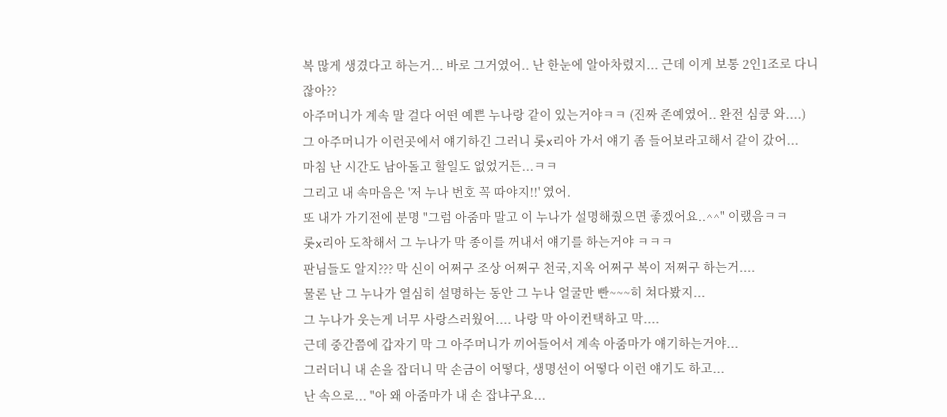복 많게 생겼다고 하는거... 바로 그거였어.. 난 한눈에 알아차렸지... 근데 이게 보통 2인1조로 다니잖아??
아주머니가 계속 말 걸다 어떤 예쁜 누나랑 같이 있는거야ㅋㅋ (진짜 존예였어.. 완전 심쿵 와....)
그 아주머니가 이런곳에서 얘기하긴 그러니 롯x리아 가서 얘기 좀 들어보라고해서 같이 갔어...
마침 난 시간도 남아돌고 할일도 없었거든...ㅋㅋ
그리고 내 속마음은 '저 누나 번호 꼭 따야지!!' 였어.
또 내가 가기전에 분명 "그럼 아줌마 말고 이 누나가 설명해줬으면 좋겠어요..^^" 이랬음ㅋㅋ
롯x리아 도착해서 그 누나가 막 종이를 꺼내서 얘기를 하는거야 ㅋㅋㅋ
판님들도 알지??? 막 신이 어쩌구 조상 어쩌구 천국,지옥 어쩌구 복이 저쩌구 하는거....
물론 난 그 누나가 열심히 설명하는 동안 그 누나 얼굴만 빤~~~히 쳐다봤지...
그 누나가 웃는게 너무 사랑스러웠어.... 나랑 막 아이컨택하고 막....
근데 중간쯤에 갑자기 막 그 아주머니가 끼어들어서 계속 아줌마가 얘기하는거야...
그러더니 내 손을 잡더니 막 손금이 어떻다, 생명선이 어떻다 이런 얘기도 하고...
난 속으로... "아 왜 아줌마가 내 손 잡냐구요...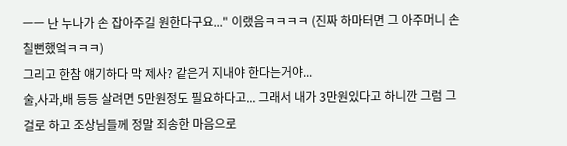ㅡㅡ 난 누나가 손 잡아주길 원한다구요..." 이랬음ㅋㅋㅋㅋ (진짜 하마터면 그 아주머니 손 칠뻔했엌ㅋㅋㅋ)
그리고 한참 얘기하다 막 제사? 같은거 지내야 한다는거야...
술,사과,배 등등 살려면 5만원정도 필요하다고... 그래서 내가 3만원있다고 하니깐 그럼 그걸로 하고 조상님들께 정말 죄송한 마음으로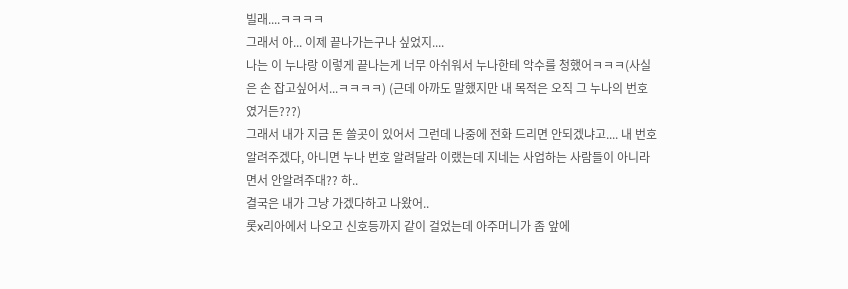빌래....ㅋㅋㅋㅋ
그래서 아... 이제 끝나가는구나 싶었지....
나는 이 누나랑 이렇게 끝나는게 너무 아쉬워서 누나한테 악수를 청했어ㅋㅋㅋ(사실은 손 잡고싶어서...ㅋㅋㅋㅋ) (근데 아까도 말했지만 내 목적은 오직 그 누나의 번호였거든???)
그래서 내가 지금 돈 쓸곳이 있어서 그런데 나중에 전화 드리면 안되겠냐고.... 내 번호 알려주겠다, 아니면 누나 번호 알려달라 이랬는데 지네는 사업하는 사람들이 아니라면서 안알려주대?? 하..
결국은 내가 그냥 가겠다하고 나왔어..
롯x리아에서 나오고 신호등까지 같이 걸었는데 아주머니가 좀 앞에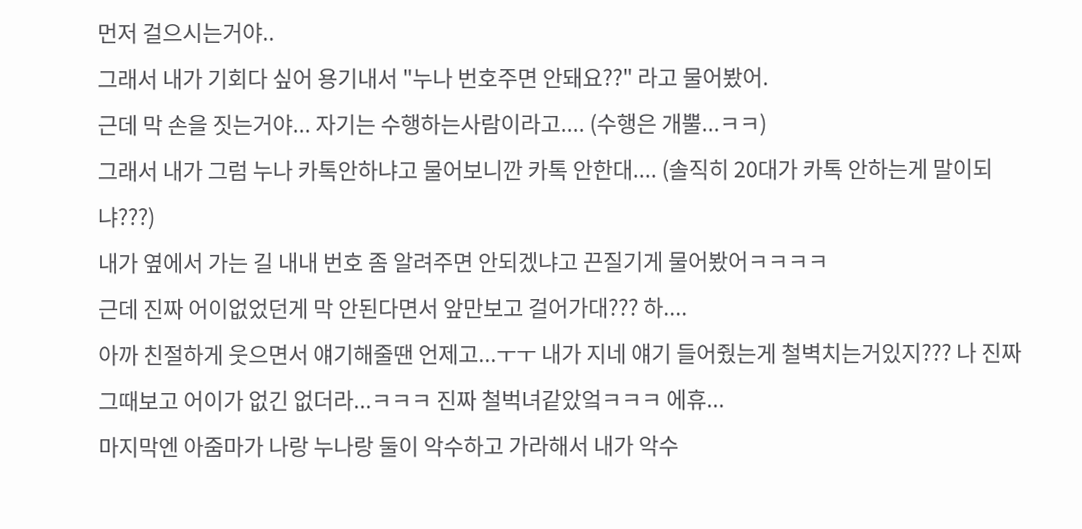먼저 걸으시는거야..
그래서 내가 기회다 싶어 용기내서 "누나 번호주면 안돼요??" 라고 물어봤어.
근데 막 손을 짓는거야... 자기는 수행하는사람이라고.... (수행은 개뿔...ㅋㅋ)
그래서 내가 그럼 누나 카톡안하냐고 물어보니깐 카톡 안한대.... (솔직히 20대가 카톡 안하는게 말이되냐???)
내가 옆에서 가는 길 내내 번호 좀 알려주면 안되겠냐고 끈질기게 물어봤어ㅋㅋㅋㅋ
근데 진짜 어이없었던게 막 안된다면서 앞만보고 걸어가대??? 하....
아까 친절하게 웃으면서 얘기해줄땐 언제고...ㅜㅜ 내가 지네 얘기 들어줬는게 철벽치는거있지??? 나 진짜 그때보고 어이가 없긴 없더라...ㅋㅋㅋ 진짜 철벅녀같았엌ㅋㅋㅋ 에휴...
마지막엔 아줌마가 나랑 누나랑 둘이 악수하고 가라해서 내가 악수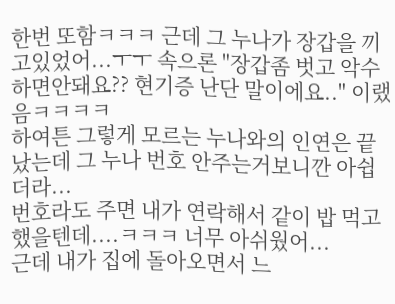한번 또함ㅋㅋㅋ 근데 그 누나가 장갑을 끼고있었어...ㅜㅜ 속으론 "장갑좀 벗고 악수하면안돼요?? 현기증 난단 말이에요.." 이랬음ㅋㅋㅋㅋ
하여튼 그렇게 모르는 누나와의 인연은 끝났는데 그 누나 번호 안주는거보니깐 아쉽더라...
번호라도 주면 내가 연락해서 같이 밥 먹고 했을텐데....ㅋㅋㅋ 너무 아쉬웠어...
근데 내가 집에 돌아오면서 느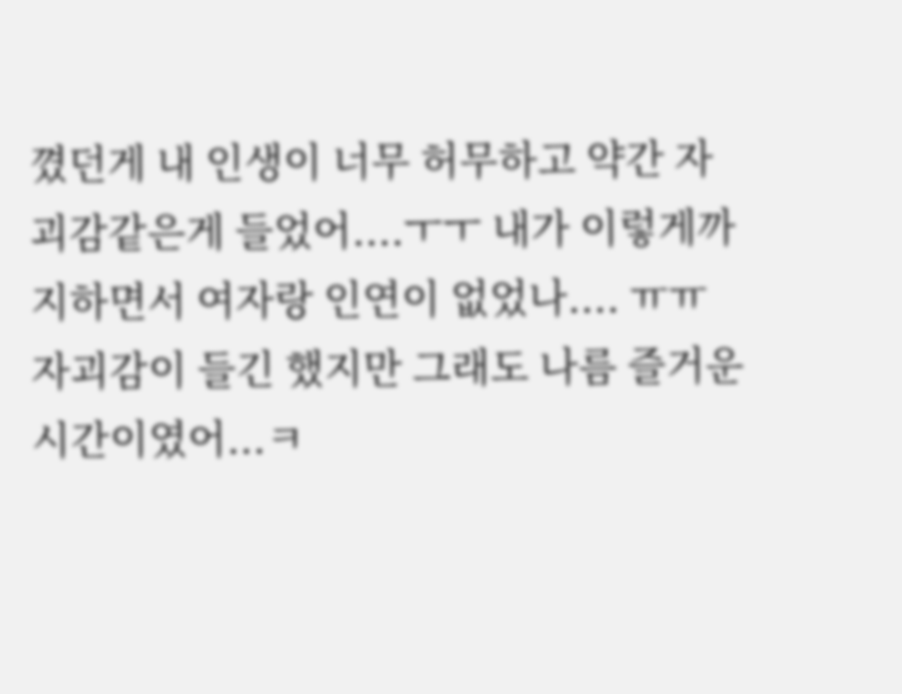꼈던게 내 인생이 너무 허무하고 약간 자괴감같은게 들었어....ㅜㅜ 내가 이렇게까지하면서 여자랑 인연이 없었나.... ㅠㅠ
자괴감이 들긴 했지만 그래도 나름 즐거운 시간이였어...ㅋ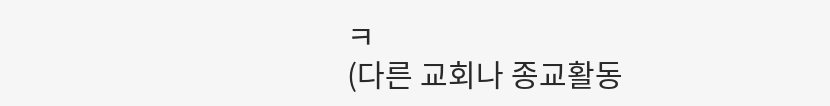ㅋ
(다른 교회나 종교활동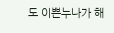도 이쁜누나가 해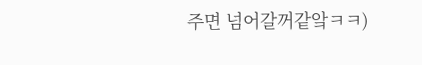주면 넘어갈꺼같앜ㅋㅋ)